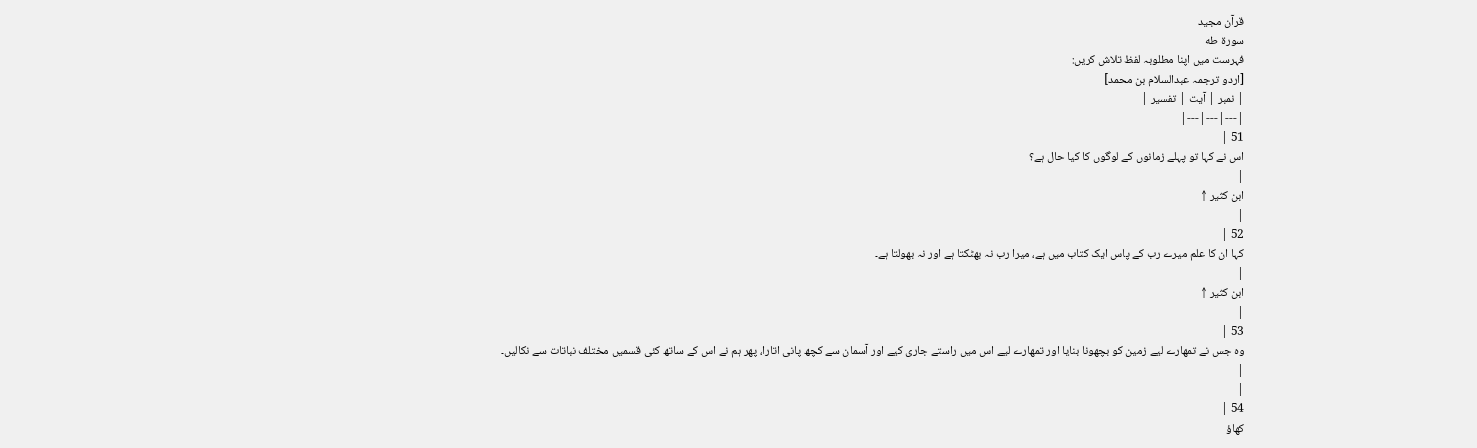قرآن مجيد
سورة طه
فہرست میں اپنا مطلوبہ لفظ تلاش کریں:
[اردو ترجمہ عبدالسلام بن محمد]
| نمبر | آیت | تفسیر |
|---|---|---|
51 |
اس نے کہا تو پہلے زمانوں کے لوگوں کا کیا حال ہے؟
|
ابن کثیر ↑
|
52 |
کہا ان کا علم میرے رب کے پاس ایک کتاب میں ہے، میرا رب نہ بھٹکتا ہے اور نہ بھولتا ہے۔
|
ابن کثیر ↑
|
53 |
وہ جس نے تمھارے لیے زمین کو بچھونا بنایا اور تمھارے لیے اس میں راستے جاری کیے اور آسمان سے کچھ پانی اتارا، پھر ہم نے اس کے ساتھ کئی قسمیں مختلف نباتات سے نکالیں۔
|
|
54 |
کھاؤ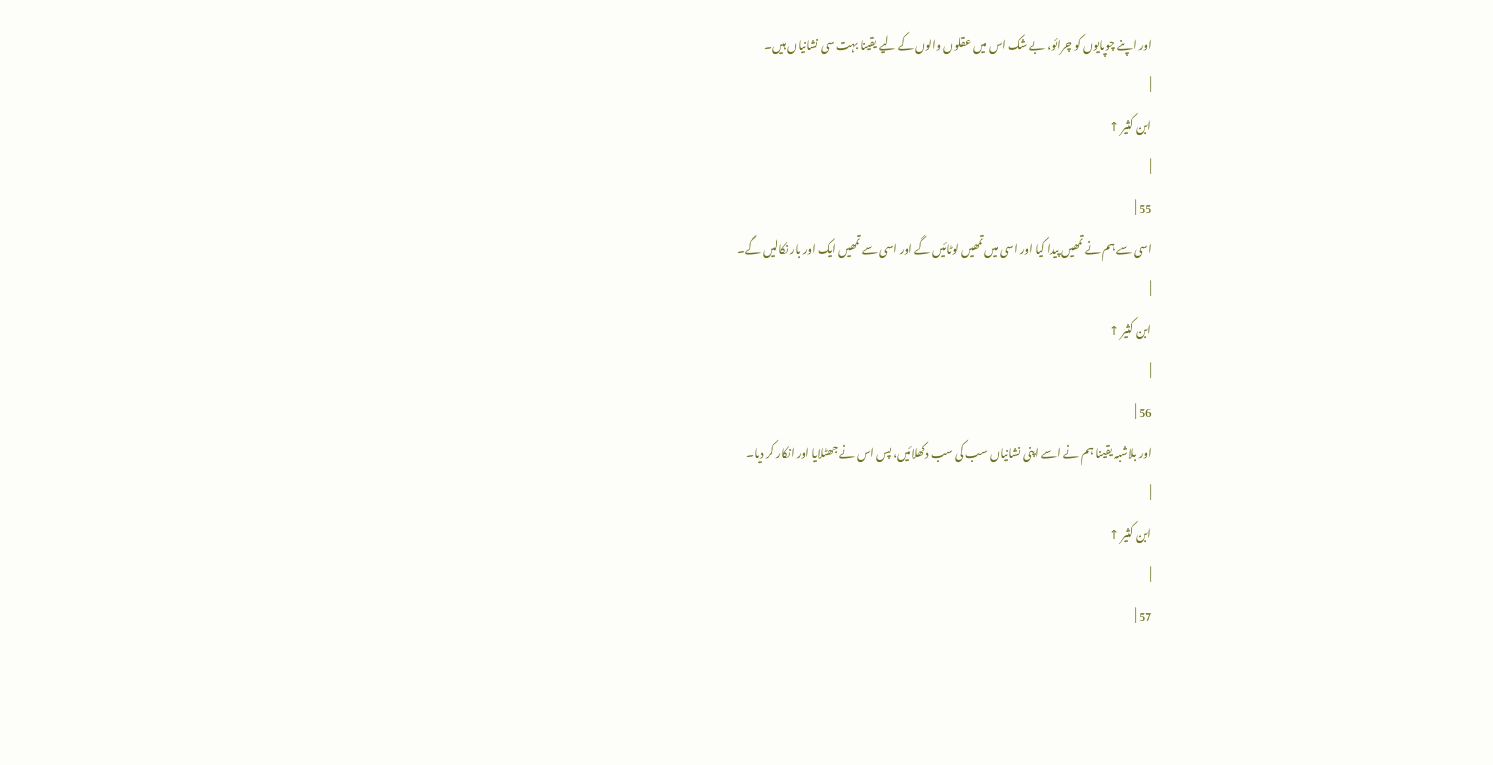اور اپنے چوپایوں کو چرائو، بے شک اس میں عقلوں والوں کے لیے یقینا بہت سی نشانیاں ہیں۔
|
ابن کثیر ↑
|
55 |
اسی سے ہم نے تمھیں پیدا کیا اور اسی میں تمھیں لوٹائیں گے اور اسی سے تمھیں ایک اور بار نکالیں گے۔
|
ابن کثیر ↑
|
56 |
اور بلاشبہ یقینا ہم نے اسے اپنی نشانیاں سب کی سب دکھلائیں، پس اس نے جھٹلایا اور انکار کر دیا۔
|
ابن کثیر ↑
|
57 |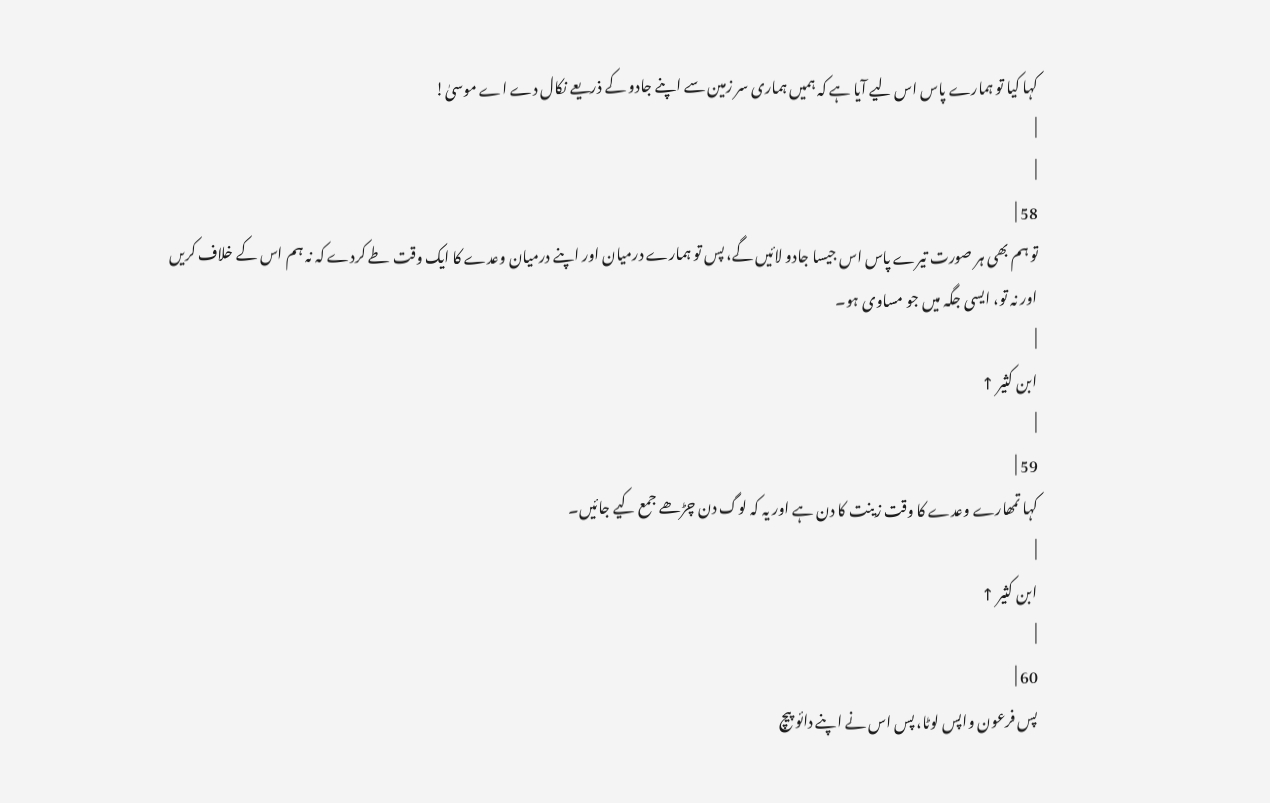کہا کیا تو ہمارے پاس اس لیے آیا ہے کہ ہمیں ہماری سر زمین سے اپنے جادو کے ذریعے نکال دے اے موسیٰ!
|
|
58 |
تو ہم بھی ہر صورت تیرے پاس اس جیسا جادو لائیں گے، پس تو ہمارے درمیان اور اپنے درمیان وعدے کا ایک وقت طے کردے کہ نہ ہم اس کے خلاف کریں اور نہ تو، ایسی جگہ میں جو مساوی ہو۔
|
ابن کثیر ↑
|
59 |
کہا تمھارے وعدے کا وقت زینت کا دن ہے اور یہ کہ لوگ دن چڑھے جمع کیے جائیں۔
|
ابن کثیر ↑
|
60 |
پس فرعون واپس لوٹا، پس اس نے اپنے دائو پیچ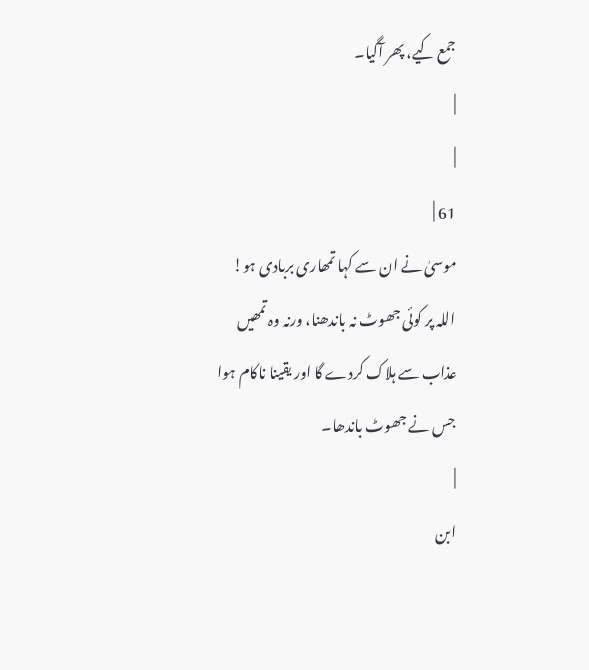جمع کیے، پھر آگیا۔
|
|
61 |
موسیٰ نے ان سے کہا تمھاری بربادی ہو! اللہ پر کوئی جھوٹ نہ باندھنا، ورنہ وہ تمھیں عذاب سے ہلاک کردے گا اور یقینا ناکام ہوا جس نے جھوٹ باندھا۔
|
ابن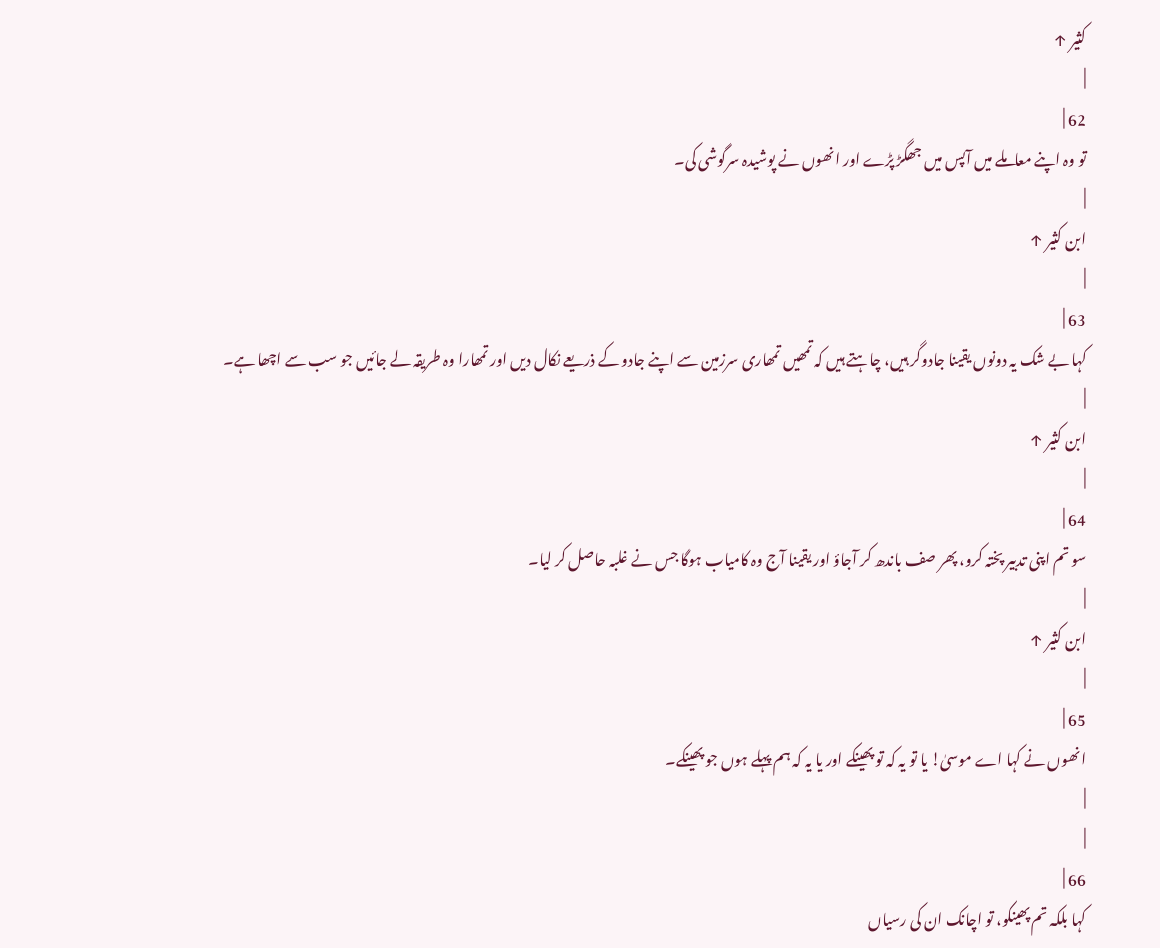کثیر ↑
|
62 |
تو وہ اپنے معاملے میں آپس میں جھگڑ پڑے اور انھوں نے پوشیدہ سرگوشی کی۔
|
ابن کثیر ↑
|
63 |
کہا بے شک یہ دونوں یقینا جادوگر ہیں، چاہتے ہیں کہ تمھیں تمھاری سرزمین سے اپنے جادو کے ذریعے نکال دیں اور تمھارا وہ طریقہ لے جائیں جو سب سے اچھا ہے۔
|
ابن کثیر ↑
|
64 |
سو تم اپنی تدبیر پختہ کرو، پھر صف باندھ کر آجاؤ اور یقینا آج وہ کامیاب ہوگا جس نے غلبہ حاصل کر لیا۔
|
ابن کثیر ↑
|
65 |
انھوں نے کہا اے موسیٰ! یا تو یہ کہ تو پھینکے اور یا یہ کہ ہم پہلے ہوں جو پھینکے۔
|
|
66 |
کہا بلکہ تم پھینکو، تو اچانک ان کی رسیاں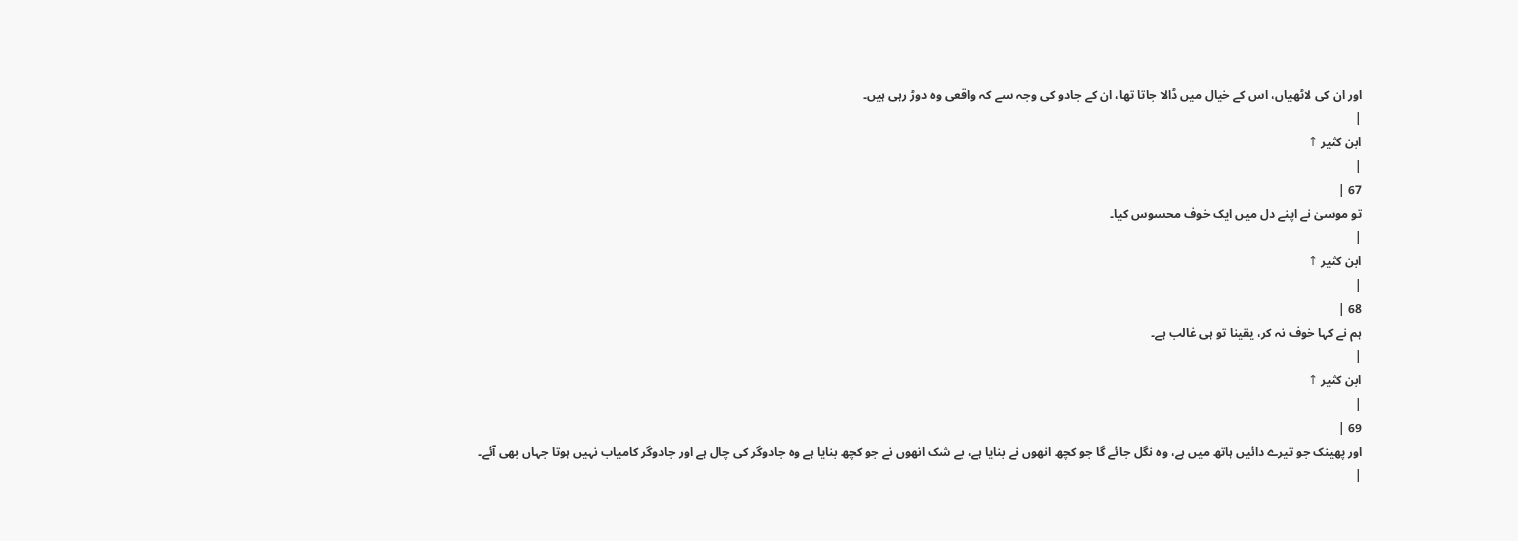اور ان کی لاٹھیاں، اس کے خیال میں ڈالا جاتا تھا، ان کے جادو کی وجہ سے کہ واقعی وہ دوڑ رہی ہیں۔
|
ابن کثیر ↑
|
67 |
تو موسیٰ نے اپنے دل میں ایک خوف محسوس کیا۔
|
ابن کثیر ↑
|
68 |
ہم نے کہا خوف نہ کر، یقینا تو ہی غالب ہے۔
|
ابن کثیر ↑
|
69 |
اور پھینک جو تیرے دائیں ہاتھ میں ہے، وہ نگل جائے گا جو کچھ انھوں نے بنایا ہے، بے شک انھوں نے جو کچھ بنایا ہے وہ جادوگر کی چال ہے اور جادوگر کامیاب نہیں ہوتا جہاں بھی آئے۔
|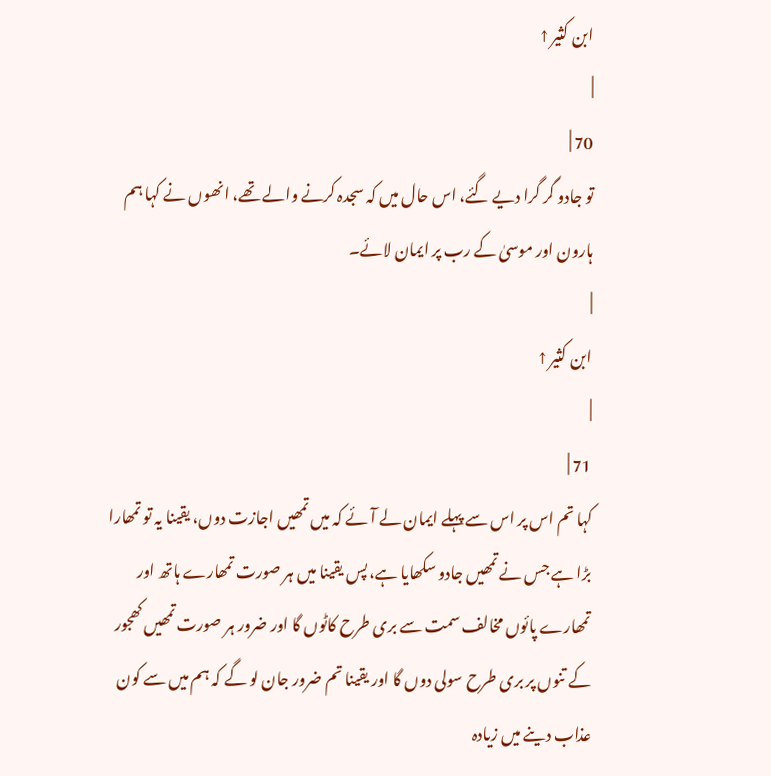ابن کثیر ↑
|
70 |
تو جادو گر گرا دیے گئے، اس حال میں کہ سجدہ کرنے والے تھے، انھوں نے کہا ہم ہارون اور موسیٰ کے رب پر ایمان لائے۔
|
ابن کثیر ↑
|
71 |
کہا تم اس پر اس سے پہلے ایمان لے آئے کہ میں تمھیں اجازت دوں، یقینا یہ تو تمھارا بڑا ہے جس نے تمھیں جادو سکھایا ہے، پس یقینا میں ہر صورت تمھارے ہاتھ اور تمھارے پائوں مخالف سمت سے بری طرح کاٹوں گا اور ضرور ہر صورت تمھیں کھجور کے تنوں پر بری طرح سولی دوں گا اور یقینا تم ضرور جان لو گے کہ ہم میں سے کون عذاب دینے میں زیادہ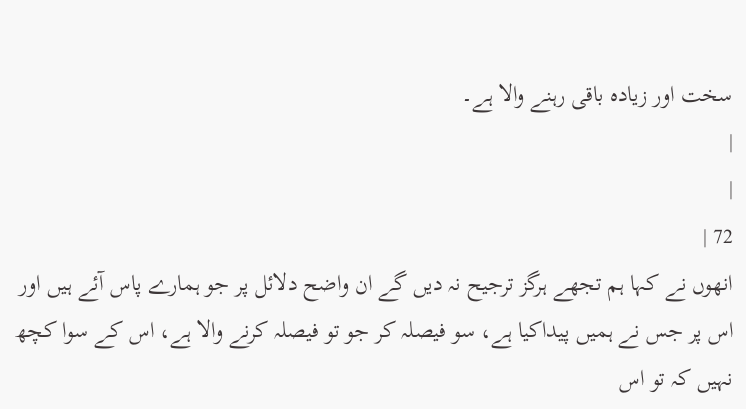سخت اور زیادہ باقی رہنے والا ہے۔
|
|
72 |
انھوں نے کہا ہم تجھے ہرگز ترجیح نہ دیں گے ان واضح دلائل پر جو ہمارے پاس آئے ہیں اور اس پر جس نے ہمیں پیداکیا ہے، سو فیصلہ کر جو تو فیصلہ کرنے والا ہے، اس کے سوا کچھ نہیں کہ تو اس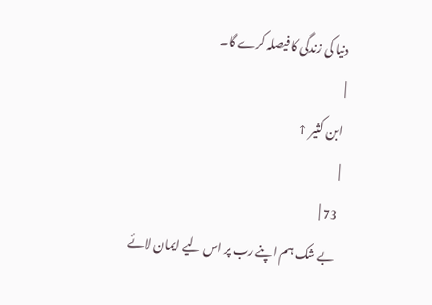دنیا کی زندگی کا فیصلہ کرے گا۔
|
ابن کثیر ↑
|
73 |
بے شک ہم اپنے رب پر اس لیے ایمان لائے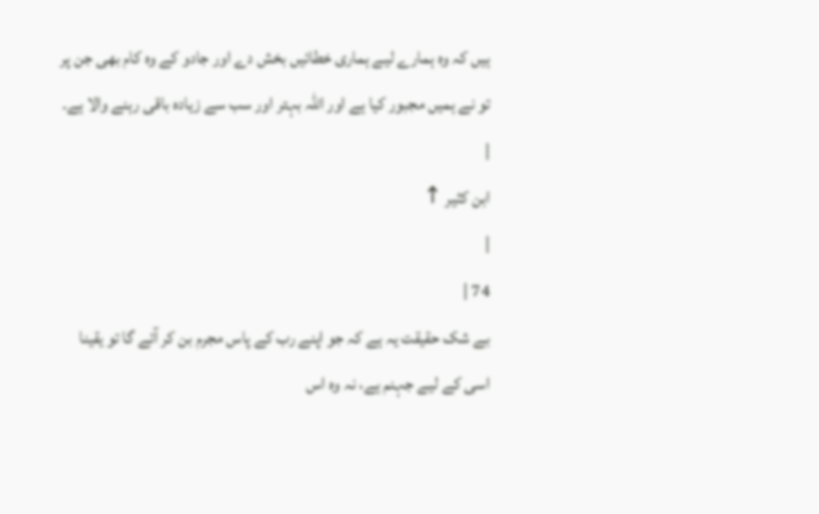ہیں کہ وہ ہمارے لیے ہماری خطائیں بخش دے اور جادو کے وہ کام بھی جن پر تو نے ہمیں مجبور کیا ہے اور اللہ بہتر اور سب سے زیادہ باقی رہنے والا ہے۔
|
ابن کثیر ↑
|
74 |
بے شک حقیقت یہ ہے کہ جو اپنے رب کے پاس مجرم بن کر آئے گا تو یقینا اسی کے لیے جہنم ہے، نہ وہ اس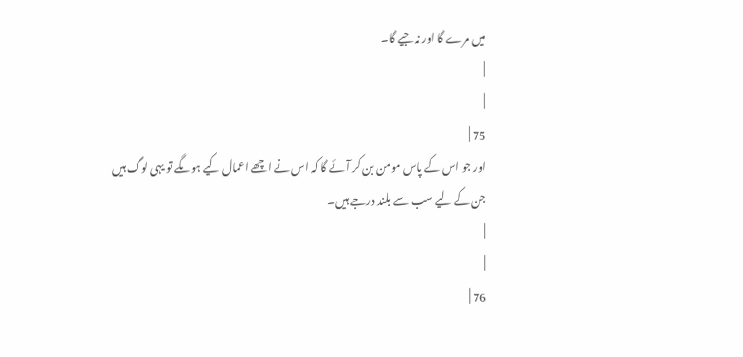میں مرے گا اور نہ جیے گا۔
|
|
75 |
اور جو اس کے پاس مومن بن کر آئے گا کہ اس نے اچھے اعمال کیے ہوںگے تو یہی لوگ ہیں جن کے لیے سب سے بلند درجے ہیں۔
|
|
76 |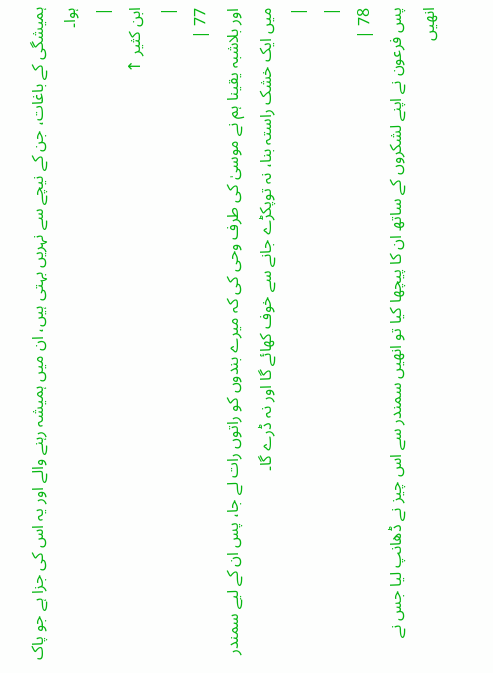ہمیشگی کے باغات، جن کے نیچے سے نہریں بہتی ہیں، ان میں ہمیشہ رہنے والے اور یہ اس کی جزا ہے جو پاک ہوا۔
|
ابن کثیر ↑
|
77 |
اور بلاشبہ یقینا ہم نے موسیٰ کی طرف وحی کی کہ میرے بندوں کو راتوں رات لے جا، پس ان کے لیے سمندر میں ایک خشک راستہ بنا، نہ توپکڑے جانے سے خوف کھائے گا اور نہ ڈرے گا۔
|
|
78 |
پس فرعون نے اپنے لشکروں کے ساتھ ان کا پیچھا کیا تو انھیں سمندر سے اس چیز نے ڈھانپ لیا جس نے انھیں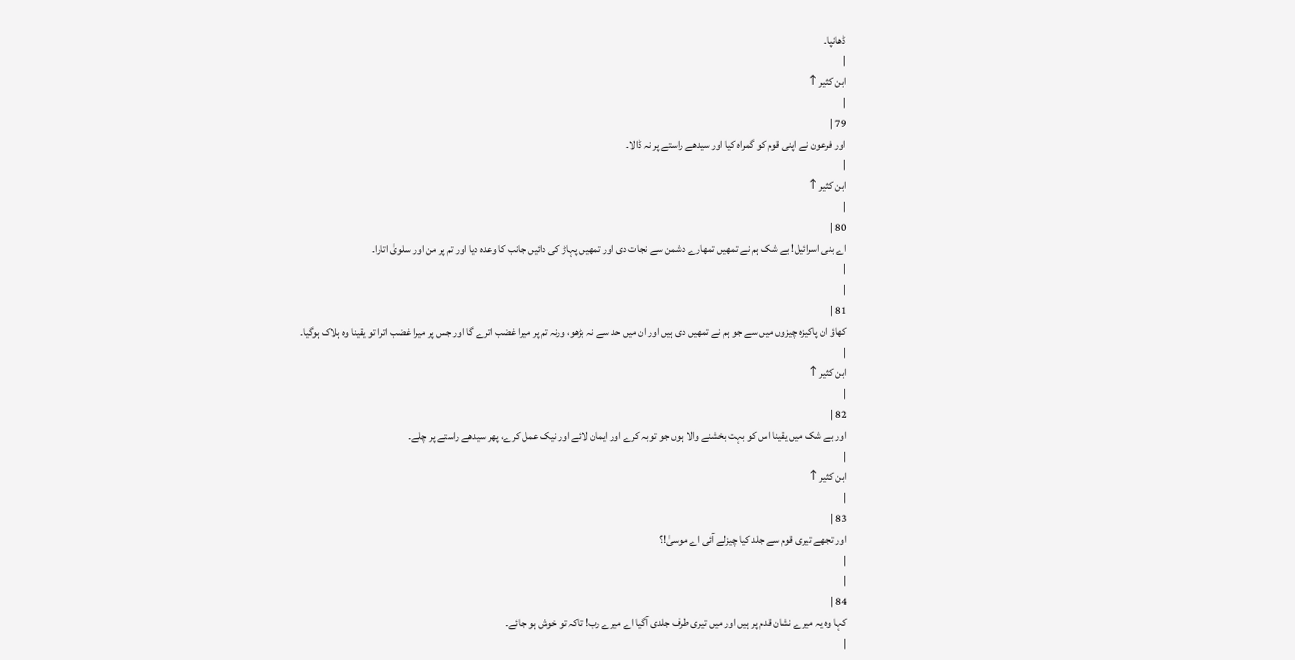ڈھانپا۔
|
ابن کثیر ↑
|
79 |
اور فرعون نے اپنی قوم کو گمراہ کیا اور سیدھے راستے پر نہ ڈالا۔
|
ابن کثیر ↑
|
80 |
اے بنی اسرائیل! بے شک ہم نے تمھیں تمھارے دشمن سے نجات دی اور تمھیں پہاڑ کی دائیں جانب کا وعدہ دیا اور تم پر من اور سلویٰ اتارا۔
|
|
81 |
کھاؤ ان پاکیزہ چیزوں میں سے جو ہم نے تمھیں دی ہیں اور ان میں حد سے نہ بڑھو، ورنہ تم پر میرا غضب اترے گا اور جس پر میرا غضب اترا تو یقینا وہ ہلاک ہوگیا۔
|
ابن کثیر ↑
|
82 |
اور بے شک میں یقینا اس کو بہت بخشنے والا ہوں جو توبہ کرے اور ایمان لائے اور نیک عمل کرے، پھر سیدھے راستے پر چلے۔
|
ابن کثیر ↑
|
83 |
اور تجھے تیری قوم سے جلد کیا چیزلے آئی اے موسیٰ!؟
|
|
84 |
کہا وہ یہ میرے نشان قدم پر ہیں اور میں تیری طرف جلدی آگیا اے میرے رب! تاکہ تو خوش ہو جائے۔
|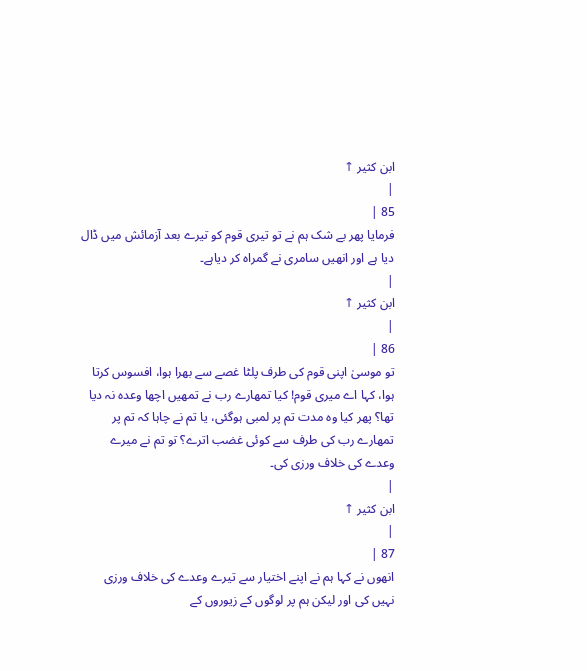ابن کثیر ↑
|
85 |
فرمایا پھر بے شک ہم نے تو تیری قوم کو تیرے بعد آزمائش میں ڈال دیا ہے اور انھیں سامری نے گمراہ کر دیاہے۔
|
ابن کثیر ↑
|
86 |
تو موسیٰ اپنی قوم کی طرف پلٹا غصے سے بھرا ہوا، افسوس کرتا ہوا، کہا اے میری قوم! کیا تمھارے رب نے تمھیں اچھا وعدہ نہ دیا تھا؟ پھر کیا وہ مدت تم پر لمبی ہوگئی، یا تم نے چاہا کہ تم پر تمھارے رب کی طرف سے کوئی غضب اترے؟ تو تم نے میرے وعدے کی خلاف ورزی کی۔
|
ابن کثیر ↑
|
87 |
انھوں نے کہا ہم نے اپنے اختیار سے تیرے وعدے کی خلاف ورزی نہیں کی اور لیکن ہم پر لوگوں کے زیوروں کے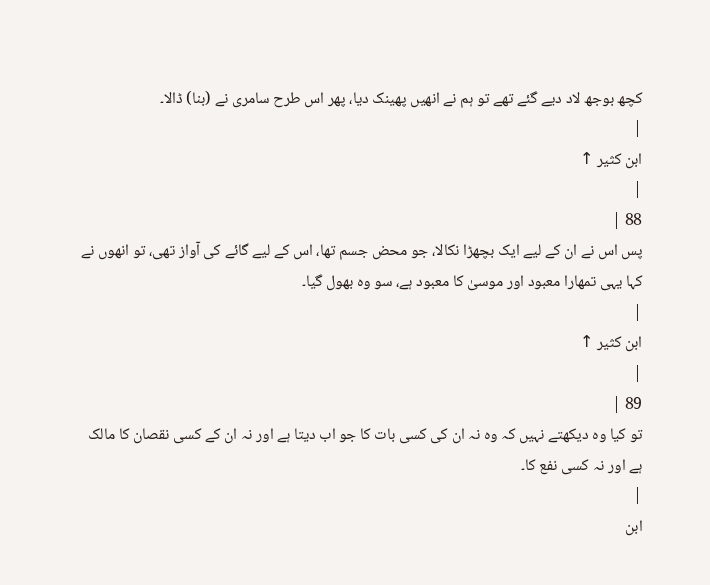کچھ بوجھ لاد دیے گئے تھے تو ہم نے انھیں پھینک دیا، پھر اس طرح سامری نے (بنا) ڈالا۔
|
ابن کثیر ↑
|
88 |
پس اس نے ان کے لیے ایک بچھڑا نکالا، جو محض جسم تھا، اس کے لیے گائے کی آواز تھی، تو انھوں نے کہا یہی تمھارا معبود اور موسیٰ کا معبود ہے، سو وہ بھول گیا۔
|
ابن کثیر ↑
|
89 |
تو کیا وہ دیکھتے نہیں کہ وہ نہ ان کی کسی بات کا جو اب دیتا ہے اور نہ ان کے کسی نقصان کا مالک ہے اور نہ کسی نفع کا۔
|
ابن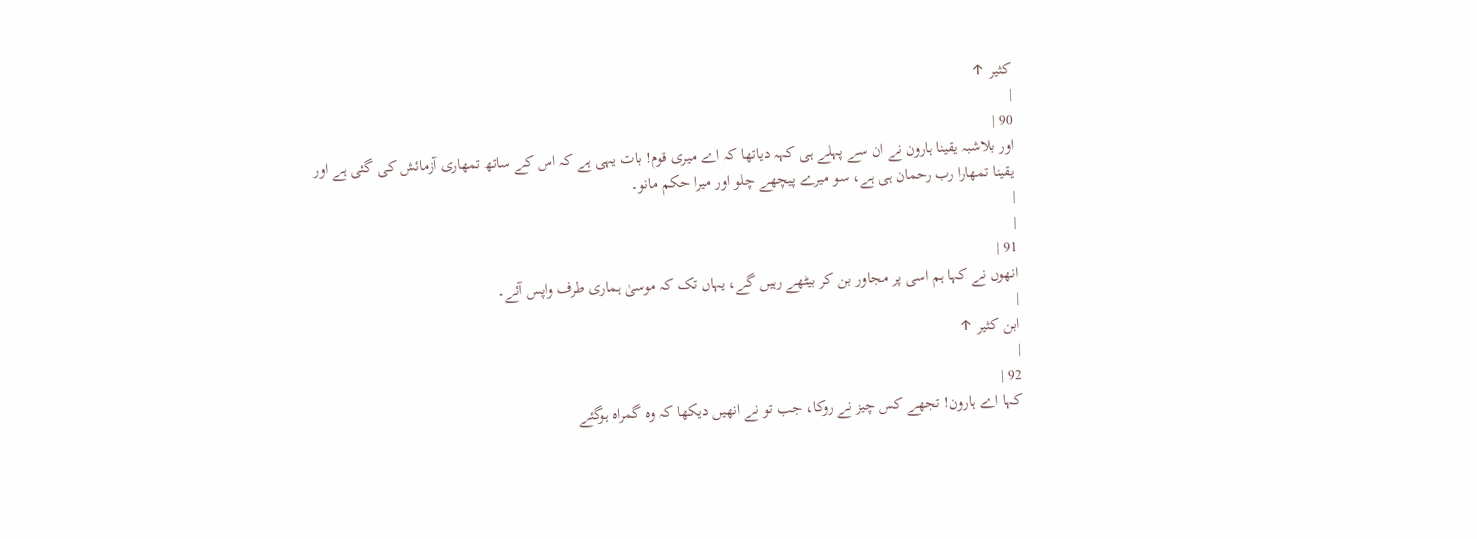کثیر ↑
|
90 |
اور بلاشبہ یقینا ہارون نے ان سے پہلے ہی کہہ دیاتھا کہ اے میری قوم! بات یہی ہے کہ اس کے ساتھ تمھاری آزمائش کی گئی ہے اور یقینا تمھارا رب رحمان ہی ہے، سو میرے پیچھے چلو اور میرا حکم مانو۔
|
|
91 |
انھوں نے کہا ہم اسی پر مجاور بن کر بیٹھے رہیں گے، یہاں تک کہ موسیٰ ہماری طرف واپس آئے۔
|
ابن کثیر ↑
|
92 |
کہا اے ہارون! تجھے کس چیز نے روکا، جب تو نے انھیں دیکھا کہ وہ گمراہ ہوگئے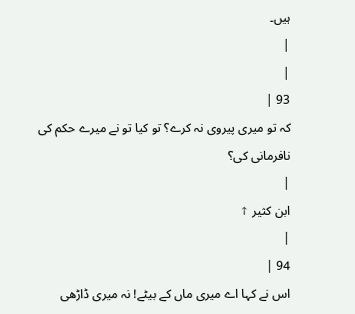ہیں۔
|
|
93 |
کہ تو میری پیروی نہ کرے؟ تو کیا تو نے میرے حکم کی نافرمانی کی؟
|
ابن کثیر ↑
|
94 |
اس نے کہا اے میری ماں کے بیٹے! نہ میری ڈاڑھی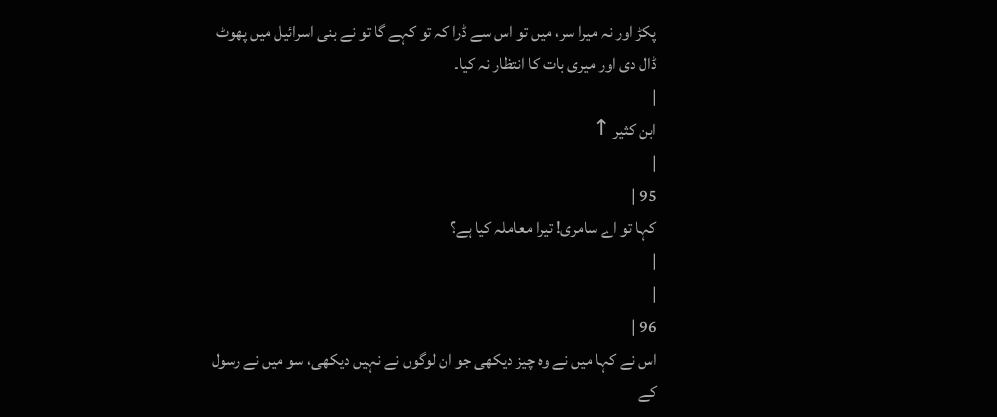پکڑ اور نہ میرا سر، میں تو اس سے ڈرا کہ تو کہے گا تو نے بنی اسرائیل میں پھوٹ ڈال دی اور میری بات کا انتظار نہ کیا۔
|
ابن کثیر ↑
|
95 |
کہا تو اے سامری! تیرا معاملہ کیا ہے؟
|
|
96 |
اس نے کہا میں نے وہ چیز دیکھی جو ان لوگوں نے نہیں دیکھی، سو میں نے رسول کے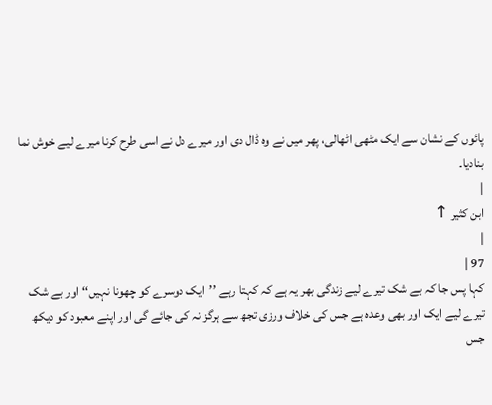پائوں کے نشان سے ایک مٹھی اٹھالی، پھر میں نے وہ ڈال دی اور میرے دل نے اسی طرح کرنا میرے لیے خوش نما بنادیا۔
|
ابن کثیر ↑
|
97 |
کہا پس جا کہ بے شک تیرے لیے زندگی بھر یہ ہے کہ کہتا رہے ’’ایک دوسرے کو چھونا نہیں‘‘ اور بے شک تیرے لیے ایک اور بھی وعدہ ہے جس کی خلاف ورزی تجھ سے ہرگز نہ کی جائے گی اور اپنے معبود کو دیکھ جس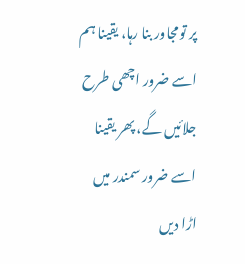پر تومجاور بنا رہا، یقینا ہم اسے ضرور اچھی طرح جلائیں گے، پھر یقینا اسے ضرور سمندر میں اڑا دیں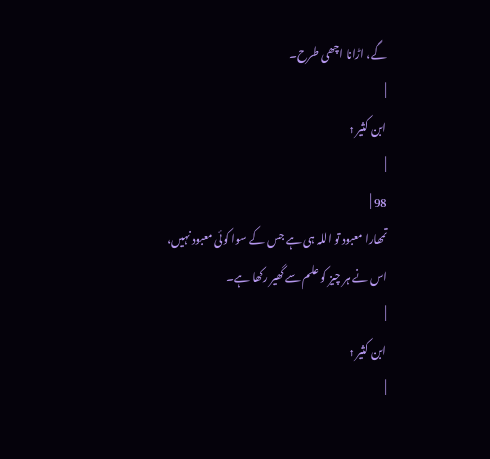گے، اڑانا اچھی طرح۔
|
ابن کثیر ↑
|
98 |
تمھارا معبود تو اللہ ہی ہے جس کے سوا کوئی معبود نہیں، اس نے ہر چیز کو علم سے گھیر رکھا ہے۔
|
ابن کثیر ↑
|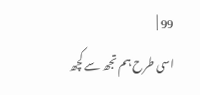99 |
اسی طرح ہم تجھ سے کچھ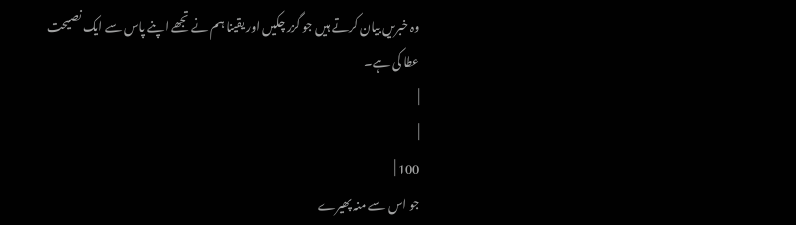وہ خبریں بیان کرتے ہیں جو گزر چکیں اور یقینا ہم نے تجھے اپنے پاس سے ایک نصیحت عطا کی ہے۔
|
|
100 |
جو اس سے منہ پھیرے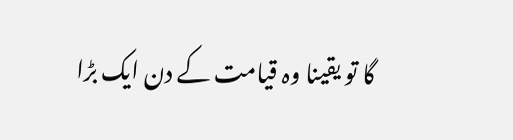گا تو یقینا وہ قیامت کے دن ایک بڑا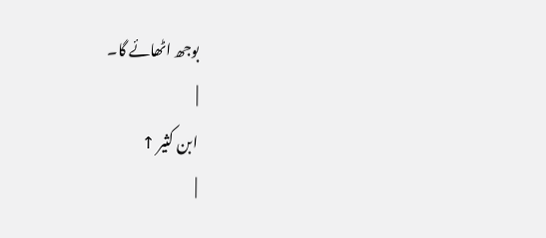بوجھ اٹھائے گا۔
|
ابن کثیر ↑
|